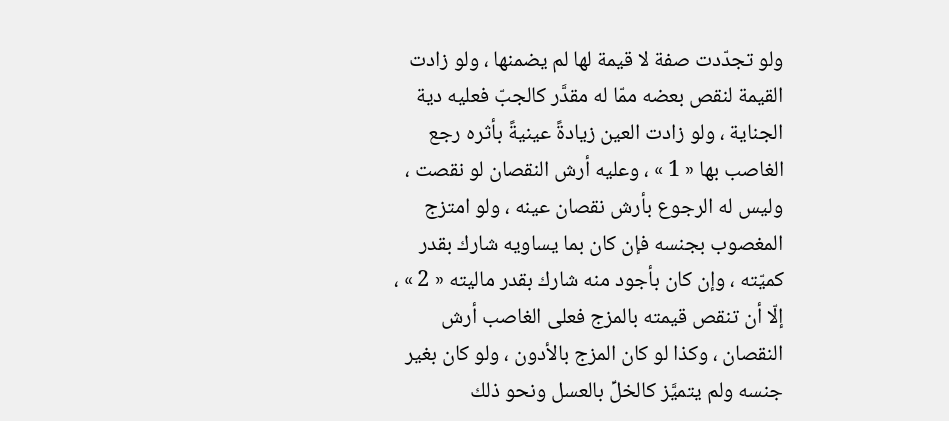ولو تجدّدت صفة لا قيمة لها لم يضمنها ، ولو زادت القيمة لنقص بعضه ممّا له مقدَّر كالجبّ فعليه دية الجناية ، ولو زادت العين زيادةً عينيةً بأثره رجع الغاصب بها « 1 » ، وعليه أرش النقصان لو نقصت ، وليس له الرجوع بأرش نقصان عينه ، ولو امتزج المغصوب بجنسه فإن كان بما يساويه شارك بقدر كميّته ، وإن كان بأجود منه شارك بقدر ماليته « 2 » ، إلّا أن تنقص قيمته بالمزج فعلى الغاصب أرش النقصان ، وكذا لو كان المزج بالأدون ، ولو كان بغير جنسه ولم يتميَّز كالخلِّ بالعسل ونحو ذلك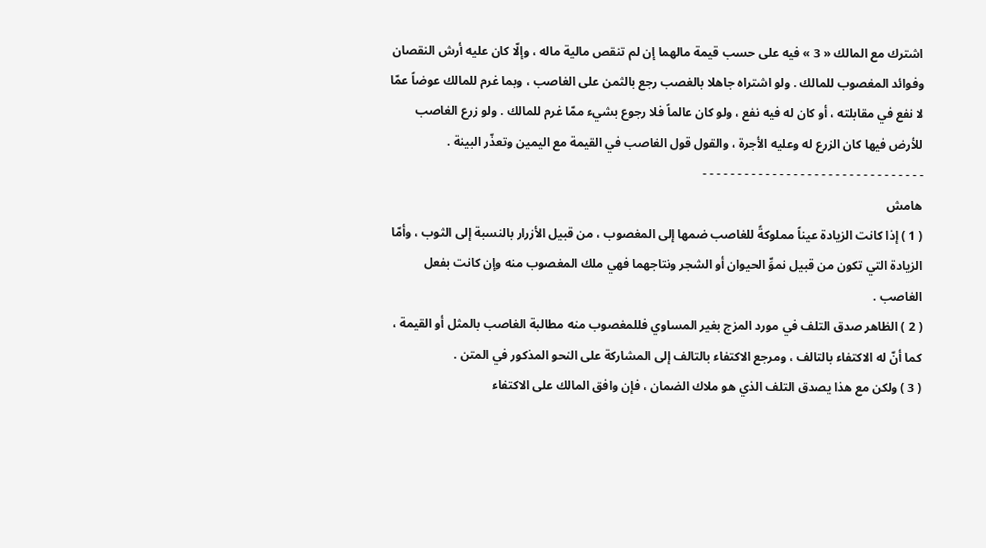اشترك مع المالك « 3 » فيه على حسب قيمة مالهما إن لم تنقص مالية ماله ، وإلّا كان عليه أرش النقصان وفوائد المغصوب للمالك . ولو اشتراه جاهلا بالغصب رجع بالثمن على الغاصب ، وبما غرم للمالك عوضاً عمّا لا نفع في مقابلته ، أو كان له فيه نفع ، ولو كان عالماً فلا رجوع بشيء ممّا غرم للمالك . ولو زرع الغاصب للأرض فيها كان الزرع له وعليه الأجرة ، والقول قول الغاصب في القيمة مع اليمين وتعذّر البينة .
- - - - - - - - - - - - - - - - - - - - - - - - - - - - - - - -
هامش
( 1 ) إذا كانت الزيادة عيناً مملوكةً للغاصب ضمها إلى المغصوب ، من قبيل الأزرار بالنسبة إلى الثوب ، وأمّا الزيادة التي تكون من قبيل نموِّ الحيوان أو الشجر ونتاجهما فهي ملك المغصوب منه وإن كانت بفعل الغاصب .
( 2 ) الظاهر صدق التلف في مورد المزج بغير المساوي فللمغصوب منه مطالبة الغاصب بالمثل أو القيمة ، كما أنّ له الاكتفاء بالتالف ، ومرجع الاكتفاء بالتالف إلى المشاركة على النحو المذكور في المتن .
( 3 ) ولكن مع هذا يصدق التلف الذي هو ملاك الضمان ، فإن وافق المالك على الاكتفاء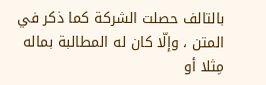بالتالف حصلت الشركة كما ذكر في المتن ، وإلّا كان له المطالبة بماله مِثلا أو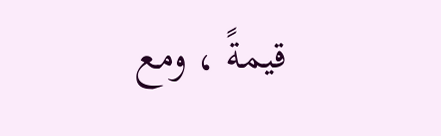قيمةً ، ومع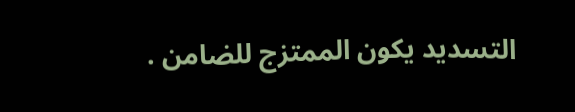التسديد يكون الممتزج للضامن .